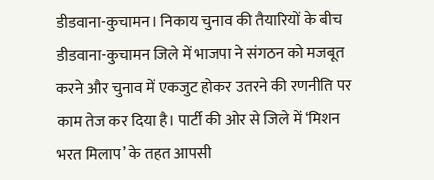डीडवाना-कुचामन। निकाय चुनाव की तैयारियों के बीच डीडवाना-कुचामन जिले में भाजपा ने संगठन को मजबूत करने और चुनाव में एकजुट होकर उतरने की रणनीति पर काम तेज कर दिया है। पार्टी की ओर से जिले में ‘मिशन भरत मिलाप’ के तहत आपसी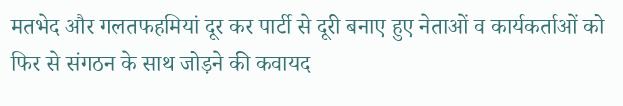मतभेद और गलतफहमियां दूर कर पार्टी से दूरी बनाए हुए नेताओं व कार्यकर्ताओं को फिर से संगठन के साथ जोड़ने की कवायद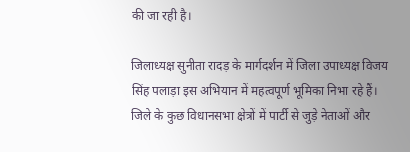की जा रही है।

जिलाध्यक्ष सुनीता रादड़ के मार्गदर्शन में जिला उपाध्यक्ष विजय सिंह पलाड़ा इस अभियान में महत्वपूर्ण भूमिका निभा रहे हैं। जिले के कुछ विधानसभा क्षेत्रों में पार्टी से जुड़े नेताओं और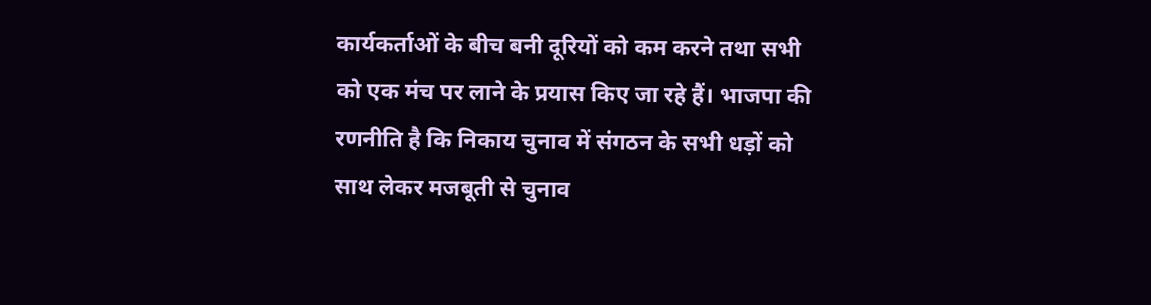कार्यकर्ताओं के बीच बनी दूरियों को कम करने तथा सभी को एक मंच पर लाने के प्रयास किए जा रहे हैं। भाजपा की रणनीति है कि निकाय चुनाव में संगठन के सभी धड़ों को साथ लेकर मजबूती से चुनाव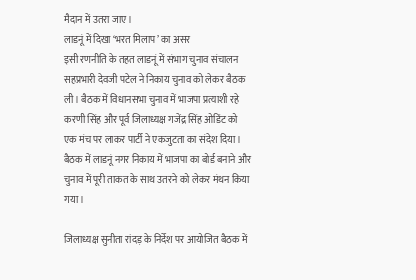मैदान में उतरा जाए।
लाडनूं में दिखा ‘भरत मिलाप’ का असर
इसी रणनीति के तहत लाडनूं में संभाग चुनाव संचालन सहप्रभारी देवजी पटेल ने निकाय चुनाव को लेकर बैठक ली। बैठक में विधानसभा चुनाव में भाजपा प्रत्याशी रहे करणी सिंह और पूर्व जिलाध्यक्ष गजेंद्र सिंह ओडिंट को एक मंच पर लाकर पार्टी ने एकजुटता का संदेश दिया। बैठक में लाडनूं नगर निकाय में भाजपा का बोर्ड बनाने और चुनाव में पूरी ताकत के साथ उतरने को लेकर मंथन किया गया।

जिलाध्यक्ष सुनीता रांदड़ के निर्देश पर आयोजित बैठक में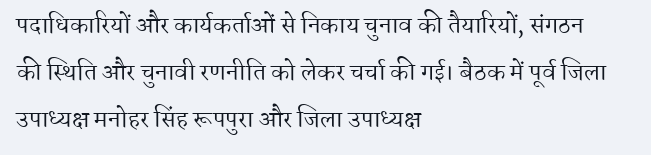पदाधिकारियों और कार्यकर्ताओं से निकाय चुनाव की तैयारियों, संगठन की स्थिति और चुनावी रणनीति को लेकर चर्चा की गई। बैठक में पूर्व जिला उपाध्यक्ष मनोहर सिंह रूपपुरा और जिला उपाध्यक्ष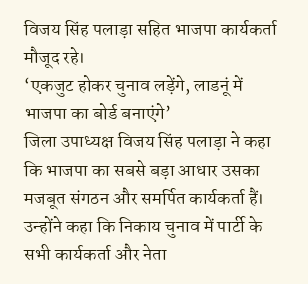विजय सिंह पलाड़ा सहित भाजपा कार्यकर्ता मौजूद रहे।
‘एकजुट होकर चुनाव लड़ेंगे, लाडनूं में भाजपा का बोर्ड बनाएंगे’
जिला उपाध्यक्ष विजय सिंह पलाड़ा ने कहा कि भाजपा का सबसे बड़ा आधार उसका मजबूत संगठन और समर्पित कार्यकर्ता हैं। उन्होंने कहा कि निकाय चुनाव में पार्टी के सभी कार्यकर्ता और नेता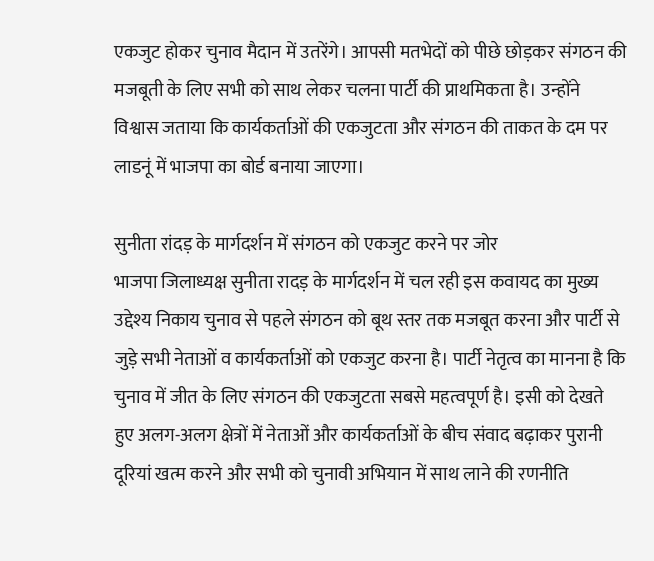एकजुट होकर चुनाव मैदान में उतरेंगे। आपसी मतभेदों को पीछे छोड़कर संगठन की मजबूती के लिए सभी को साथ लेकर चलना पार्टी की प्राथमिकता है। उन्होंने विश्वास जताया कि कार्यकर्ताओं की एकजुटता और संगठन की ताकत के दम पर लाडनूं में भाजपा का बोर्ड बनाया जाएगा।

सुनीता रांदड़ के मार्गदर्शन में संगठन को एकजुट करने पर जोर
भाजपा जिलाध्यक्ष सुनीता रादड़ के मार्गदर्शन में चल रही इस कवायद का मुख्य उद्देश्य निकाय चुनाव से पहले संगठन को बूथ स्तर तक मजबूत करना और पार्टी से जुड़े सभी नेताओं व कार्यकर्ताओं को एकजुट करना है। पार्टी नेतृत्व का मानना है कि चुनाव में जीत के लिए संगठन की एकजुटता सबसे महत्वपूर्ण है। इसी को देखते हुए अलग-अलग क्षेत्रों में नेताओं और कार्यकर्ताओं के बीच संवाद बढ़ाकर पुरानी दूरियां खत्म करने और सभी को चुनावी अभियान में साथ लाने की रणनीति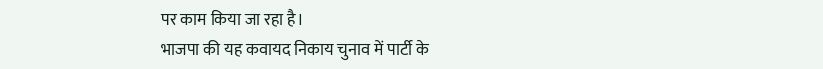पर काम किया जा रहा है।
भाजपा की यह कवायद निकाय चुनाव में पार्टी के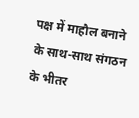पक्ष में माहौल बनाने के साथ-साथ संगठन के भीतर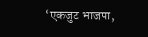‘एकजुट भाजपा,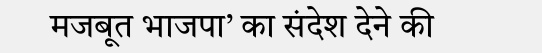मजबूत भाजपा’ का संदेश देने की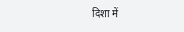दिशा में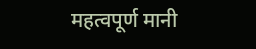महत्वपूर्ण मानी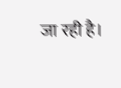जा रही है।